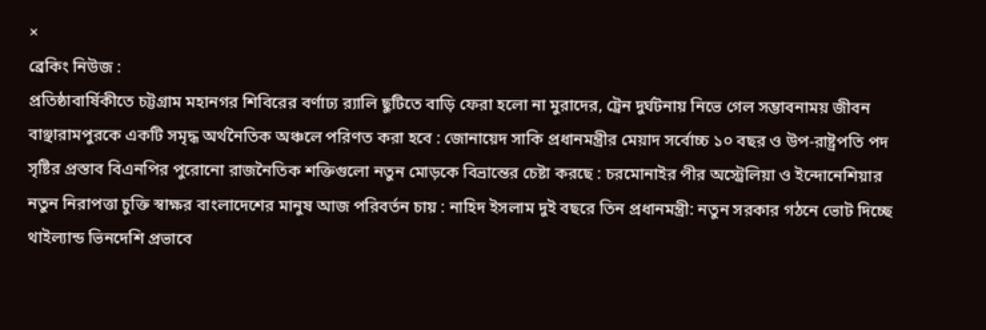×
ব্রেকিং নিউজ :
প্রতিষ্ঠাবার্ষিকীতে চট্টগ্রাম মহানগর শিবিরের বর্ণাঢ্য র‌্যালি ছুটিতে বাড়ি ফেরা হলো না মুরাদের, ট্রেন দুর্ঘটনায় নিভে গেল সম্ভাবনাময় জীবন বাঞ্ছারামপুরকে একটি সমৃদ্ধ অর্থনৈতিক অঞ্চলে পরিণত করা হবে : জোনায়েদ সাকি প্রধানমন্ত্রীর মেয়াদ সর্বোচ্চ ১০ বছর ও উপ-রাষ্ট্রপতি পদ সৃষ্টির প্রস্তাব বিএনপির পুরোনো রাজনৈতিক শক্তিগুলো নতুন মোড়কে বিভ্রান্তের চেষ্টা করছে : চরমোনাইর পীর অস্ট্রেলিয়া ও ইন্দোনেশিয়ার নতুন নিরাপত্তা চুক্তি স্বাক্ষর বাংলাদেশের মানুষ আজ পরিবর্তন চায় : নাহিদ ইসলাম দুই বছরে তিন প্রধানমন্ত্রী: নতুন সরকার গঠনে ভোট দিচ্ছে থাইল্যান্ড ভিনদেশি প্রভাবে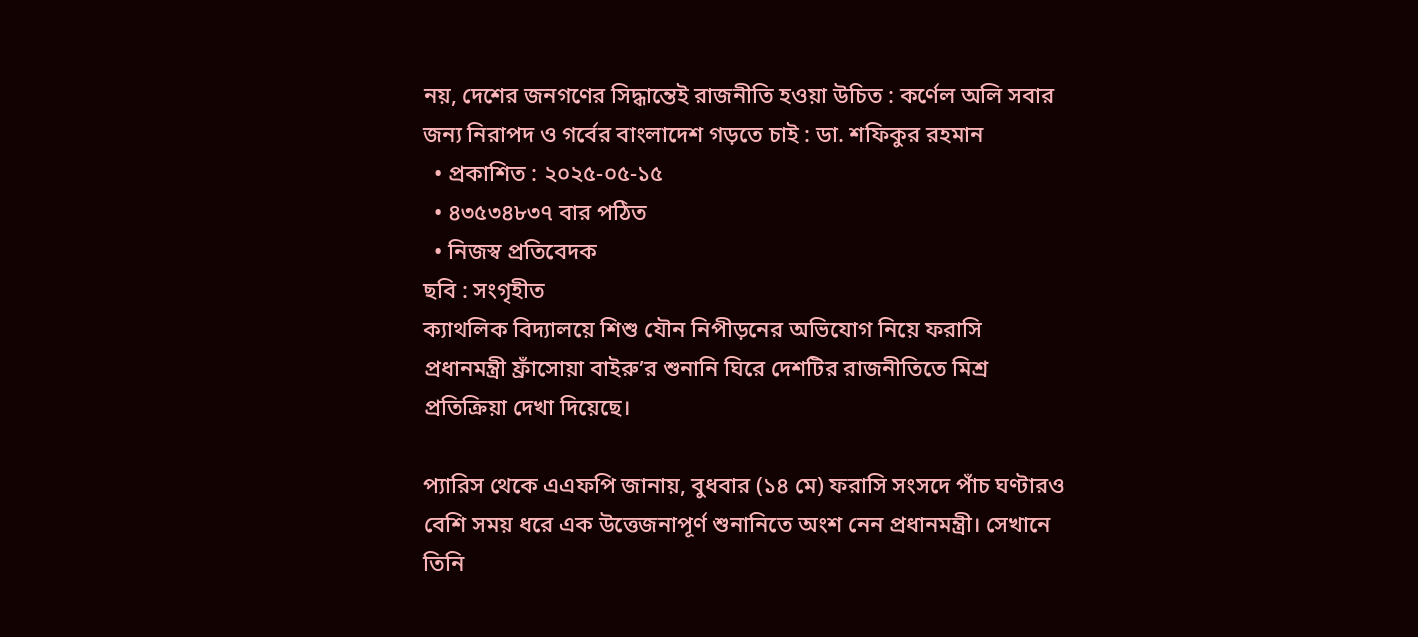নয়, দেশের জনগণের সিদ্ধান্তেই রাজনীতি হওয়া উচিত : কর্ণেল অলি সবার জন্য নিরাপদ ও গর্বের বাংলাদেশ গড়তে চাই : ডা. শফিকুর রহমান
  • প্রকাশিত : ২০২৫-০৫-১৫
  • ৪৩৫৩৪৮৩৭ বার পঠিত
  • নিজস্ব প্রতিবেদক
ছবি : সংগৃহীত
ক্যাথলিক বিদ্যালয়ে শিশু যৌন নিপীড়নের অভিযোগ নিয়ে ফরাসি প্রধানমন্ত্রী ফ্রাঁসোয়া বাইরু’র শুনানি ঘিরে দেশটির রাজনীতিতে মিশ্র প্রতিক্রিয়া দেখা দিয়েছে।

প্যারিস থেকে এএফপি জানায়, বুধবার (১৪ মে) ফরাসি সংসদে পাঁচ ঘণ্টারও বেশি সময় ধরে এক উত্তেজনাপূর্ণ শুনানিতে অংশ নেন প্রধানমন্ত্রী। সেখানে তিনি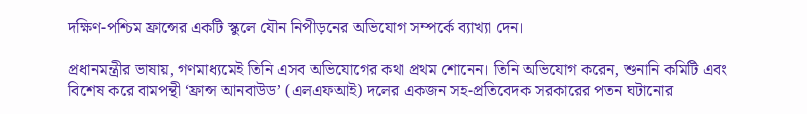দক্ষিণ-পশ্চিম ফ্রান্সের একটি স্কুলে যৌন নিপীড়নের অভিযোগ সম্পর্কে ব্যাখ্যা দেন।

প্রধানমন্ত্রীর ভাষায়, গণমাধ্যমেই তিনি এসব অভিযোগের কথা প্রথম শোনেন। তিনি অভিযোগ করেন, শুনানি কমিটি এবং বিশেষ করে বামপন্থী ‘ফ্রান্স আনবাউড’ (এলএফআই) দলের একজন সহ-প্রতিবেদক সরকারের পতন ঘটানোর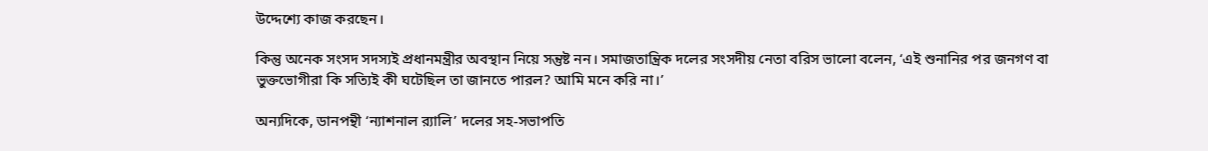উদ্দেশ্যে কাজ করছেন।

কিন্তু অনেক সংসদ সদস্যই প্রধানমন্ত্রীর অবস্থান নিয়ে সন্তুষ্ট নন। সমাজতান্ত্রিক দলের সংসদীয় নেতা বরিস ভালো বলেন, ‘এই শুনানির পর জনগণ বা ভুক্তভোগীরা কি সত্যিই কী ঘটেছিল তা জানতে পারল? আমি মনে করি না।’

অন্যদিকে, ডানপন্থী ‘ন্যাশনাল র‌্যালি’ দলের সহ-সভাপতি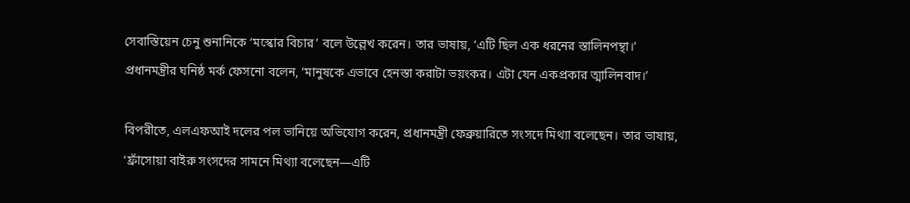সেবাস্তিয়েন চেনু শুনানিকে ‘মস্কোর বিচার’ বলে উল্লেখ করেন। তার ভাষায়, ‘এটি ছিল এক ধরনের স্তালিনপন্থা।’
প্রধানমন্ত্রীর ঘনিষ্ঠ মর্ক ফেসনো বলেন, ‘মানুষকে এভাবে হেনস্তা করাটা ভয়ংকর। এটা যেন একপ্রকার ত্মালিনবাদ।’

বিপরীতে, এলএফআই দলের পল ভানিয়ে অভিযোগ করেন, প্রধানমন্ত্রী ফেব্রুয়ারিতে সংসদে মিথ্যা বলেছেন। তার ভাষায়, ‘ফ্রাঁসোয়া বাইরু সংসদের সামনে মিথ্যা বলেছেন—এটি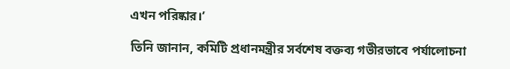এখন পরিষ্কার।’

তিনি জানান, কমিটি প্রধানমন্ত্রীর সর্বশেষ বক্তব্য গভীরভাবে পর্যালোচনা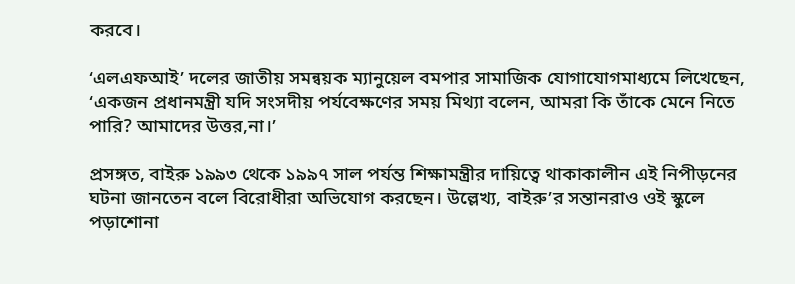করবে।

‘এলএফআই’ দলের জাতীয় সমন্বয়ক ম্যানুয়েল বমপার সামাজিক যোগাযোগমাধ্যমে লিখেছেন, ‘একজন প্রধানমন্ত্রী যদি সংসদীয় পর্যবেক্ষণের সময় মিথ্যা বলেন, আমরা কি তাঁকে মেনে নিতে পারি? আমাদের উত্তর,না।’

প্রসঙ্গত, বাইরু ১৯৯৩ থেকে ১৯৯৭ সাল পর্যন্ত শিক্ষামন্ত্রীর দায়িত্বে থাকাকালীন এই নিপীড়নের ঘটনা জানতেন বলে বিরোধীরা অভিযোগ করছেন। উল্লেখ্য, বাইরু’র সন্তানরাও ওই স্কুলে পড়াশোনা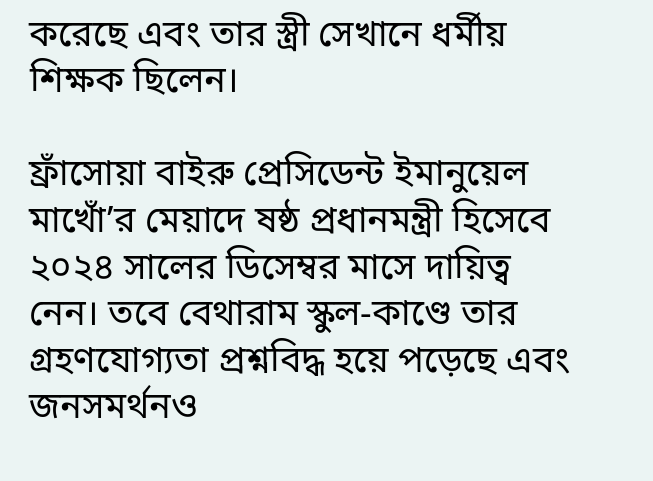করেছে এবং তার স্ত্রী সেখানে ধর্মীয় শিক্ষক ছিলেন।

ফ্রাঁসোয়া বাইরু প্রেসিডেন্ট ইমানুয়েল মাখোঁ’র মেয়াদে ষষ্ঠ প্রধানমন্ত্রী হিসেবে ২০২৪ সালের ডিসেম্বর মাসে দায়িত্ব নেন। তবে বেথারাম স্কুল-কাণ্ডে তার গ্রহণযোগ্যতা প্রশ্নবিদ্ধ হয়ে পড়েছে এবং জনসমর্থনও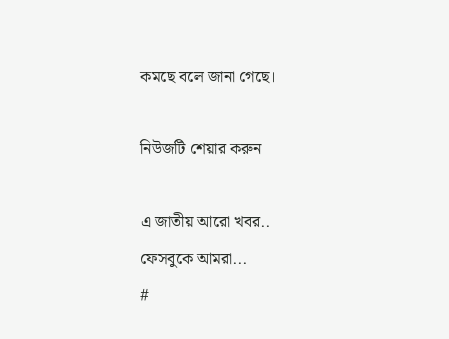কমছে বলে জানা গেছে।

নিউজটি শেয়ার করুন

এ জাতীয় আরো খবর..
ফেসবুকে আমরা...
#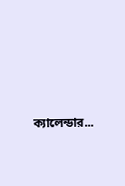ক্যালেন্ডার...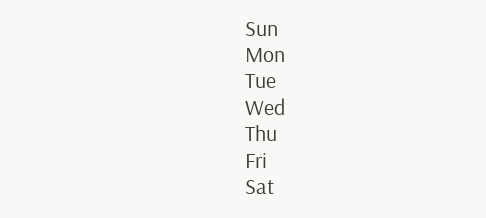Sun
Mon
Tue
Wed
Thu
Fri
Sat